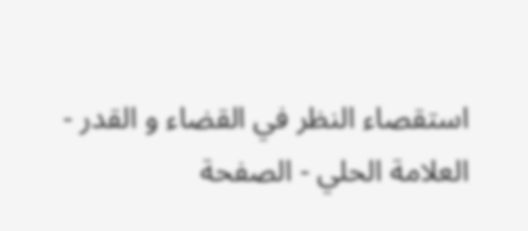استقصاء النظر في القضاء و القدر - العلامة الحلي - الصفحة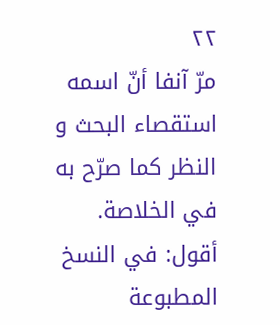٢٢
مرّ آنفا أنّ اسمه استقصاء البحث و النظر كما صرّح به في الخلاصة.
أقول: في النسخ المطبوعة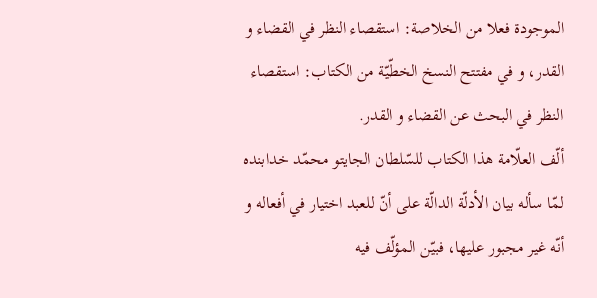الموجودة فعلا من الخلاصة: استقصاء النظر في القضاء و القدر، و في مفتتح النسخ الخطّيّة من الكتاب: استقصاء النظر في البحث عن القضاء و القدر.
ألّف العلّامة هذا الكتاب للسّلطان الجايتو محمّد خدابنده لمّا سأله بيان الأدلّة الدالّة على أنّ للعبد اختيار في أفعاله و أنّه غير مجبور عليها، فبيّن المؤلّف فيه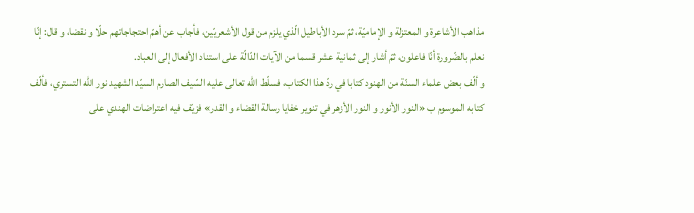مذاهب الأشاعرة و المعتزلة و الإماميّة، ثمّ سرد الأباطيل الّذي يلزم من قول الأشعريّين، فأجاب عن أهمّ احتجاجاتهم حلّا و نقضا، و قال: إنّا نعلم بالضّرورة أنّا فاعلون، ثمّ أشار إلى ثمانية عشر قسما من الآيات الدّالّة على استناد الأفعال إلى العباد.
و ألّف بعض علماء السنّة من الهنود كتابا في ردّ هذا الكتاب، فسلّط اللّه تعالى عليه السّيف الصارم السيّد الشهيد نور اللّه التستري، فألّف كتابه الموسوم ب «النور الأنور و النور الأزهر في تنوير خفايا رسالة القضاء و القدر» فزيّف فيه اعتراضات الهندي على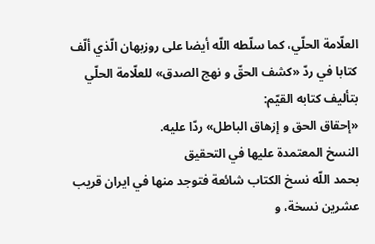العلّامة الحلّي، كما سلّطه اللّه أيضا على روزبهان الّذي ألّف كتابا في ردّ «كشف الحقّ و نهج الصدق» للعلّامة الحلّي بتأليف كتابه القيّم:
«إحقاق الحق و إزهاق الباطل» ردّا عليه.
النسخ المعتمدة عليها في التحقيق
بحمد اللّه نسخ الكتاب شائعة فتوجد منها في ايران قريب عشرين نسخة، و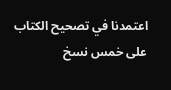اعتمدنا في تصحيح الكتاب على خمس نسخ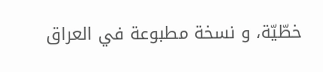خطّيّة، و نسخة مطبوعة في العراق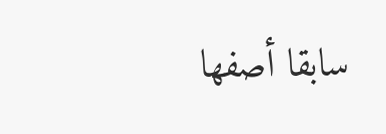سابقا أصفها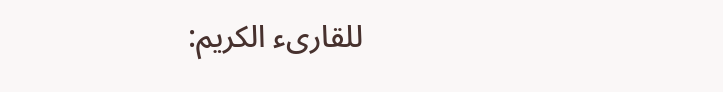للقارىء الكريم: